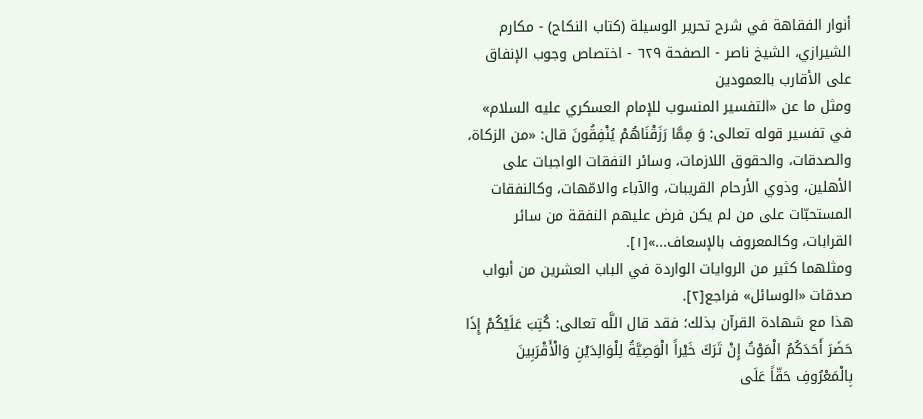أنوار الفقاهة في شرح تحرير الوسيلة (كتاب النكاح) - مكارم الشيرازي، الشيخ ناصر - الصفحة ٦٢٩ - اختصاص وجوب الإنفاق على الأقارب بالعمودين
ومثل ما عن «التفسير المنسوب للإمام العسكري عليه السلام» في تفسير قوله تعالى: وَ مِمَّا رَزَقْنَاهُمْ يُنْفِقُونَ قال: «من الزكاة، والصدقات، والحقوق اللازمات، وسائر النفقات الواجبات على الأهلين، وذوي الأرحام القريبات، والآباء والامّهات، وكالنفقات المستحبّات على من لم يكن فرض عليهم النفقة من سائر القرابات، وكالمعروف بالإسعاف...»[١].
ومثلهما كثير من الروايات الواردة في الباب العشرين من أبواب صدقات «الوسائل» فراجع[٢].
هذا مع شهادة القرآن بذلك؛ فقد قال اللَّه تعالى: كُتِبَ عَلَيْكُمْ إِذَا حَضَرَ أَحَدَكُمُ الْمَوْتُ إِنْ تَرَكَ خَيْراً الْوَصِيَّةُ لِلْوَالِدَيْنِ وَالْأَقْرَبِينَ بِالْمَعْرُوفِ حَقّاً عَلَى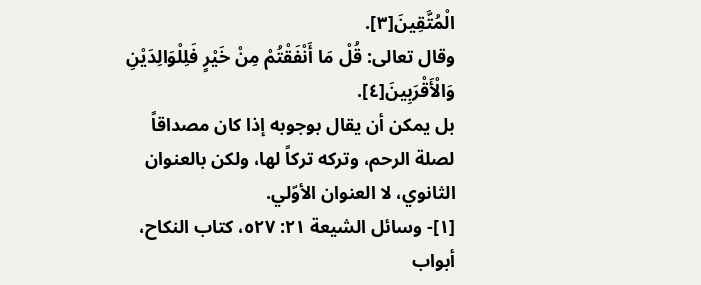الْمُتَّقِينَ[٣].
وقال تعالى: قُلْ مَا أَنْفَقْتُمْ مِنْ خَيْرٍ فَلِلْوَالِدَيْنِ وَالْأَقْرَبِينَ[٤].
بل يمكن أن يقال بوجوبه إذا كان مصداقاً لصلة الرحم، وتركه تركاً لها، ولكن بالعنوان الثانوي، لا العنوان الأوّلي.
[١]- وسائل الشيعة ٢١: ٥٢٧، كتاب النكاح، أبواب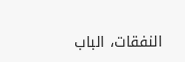النفقات، الباب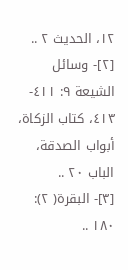١٢، الحديث ٢ ..
[٢]- وسائل الشيعة ٩: ٤١١- ٤١٣، كتاب الزكاة، أبواب الصدقة، الباب ٢٠ ..
[٣]- البقرة( ٢): ١٨٠ ..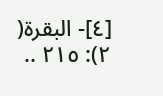[٤]- البقرة( ٢): ٢١٥ ..